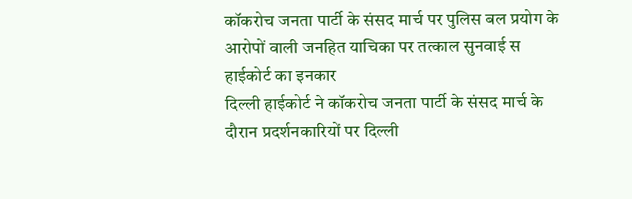कॉकरोच जनता पार्टी के संसद मार्च पर पुलिस बल प्रयोग के आरोपों वाली जनहित याचिका पर तत्काल सुनवाई स हाईकोर्ट का इनकार
दिल्ली हाईकोर्ट ने कॉकरोच जनता पार्टी के संसद मार्च के दौरान प्रदर्शनकारियों पर दिल्ली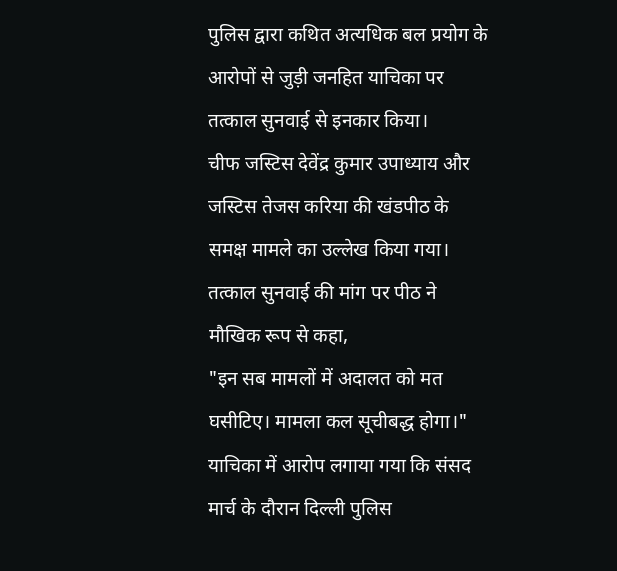पुलिस द्वारा कथित अत्यधिक बल प्रयोग के आरोपों से जुड़ी जनहित याचिका पर तत्काल सुनवाई से इनकार किया।
चीफ जस्टिस देवेंद्र कुमार उपाध्याय और जस्टिस तेजस करिया की खंडपीठ के समक्ष मामले का उल्लेख किया गया।
तत्काल सुनवाई की मांग पर पीठ ने मौखिक रूप से कहा,
"इन सब मामलों में अदालत को मत घसीटिए। मामला कल सूचीबद्ध होगा।"
याचिका में आरोप लगाया गया कि संसद मार्च के दौरान दिल्ली पुलिस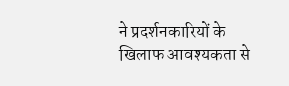ने प्रदर्शनकारियों के खिलाफ आवश्यकता से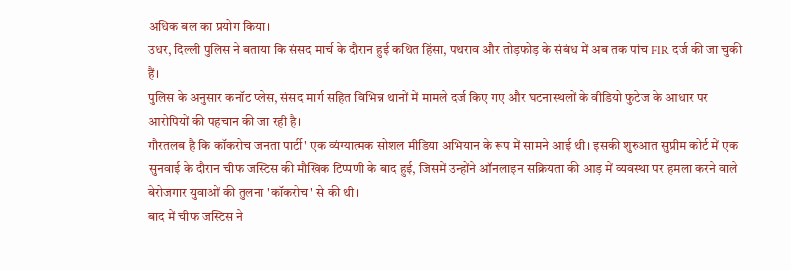अधिक बल का प्रयोग किया।
उधर, दिल्ली पुलिस ने बताया कि संसद मार्च के दौरान हुई कथित हिंसा, पथराव और तोड़फोड़ के संबंध में अब तक पांच FIR दर्ज की जा चुकी हैं।
पुलिस के अनुसार कनॉट प्लेस, संसद मार्ग सहित विभिन्न थानों में मामले दर्ज किए गए और घटनास्थलों के वीडियो फुटेज के आधार पर आरोपियों की पहचान की जा रही है।
गौरतलब है कि कॉकरोच जनता पार्टी' एक व्यंग्यात्मक सोशल मीडिया अभियान के रूप में सामने आई थी। इसकी शुरुआत सुप्रीम कोर्ट में एक सुनवाई के दौरान चीफ जस्टिस की मौखिक टिप्पणी के बाद हुई, जिसमें उन्होंने ऑनलाइन सक्रियता की आड़ में व्यवस्था पर हमला करने वाले बेरोजगार युवाओं की तुलना 'कॉकरोच' से की थी।
बाद में चीफ जस्टिस ने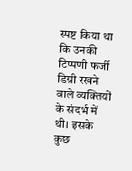स्पष्ट किया था कि उनकी टिप्पणी फर्जी डिग्री रखने वाले व्यक्तियों के संदर्भ में थी। इसके कुछ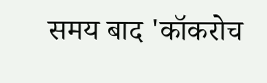समय बाद 'कॉकरोच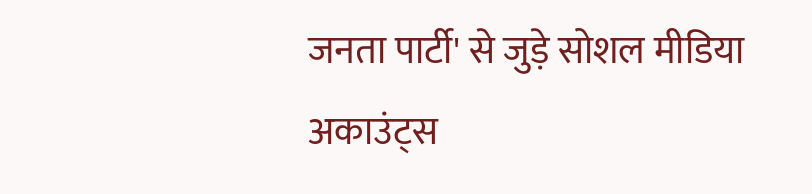जनता पार्टी' से जुड़े सोशल मीडिया अकाउंट्स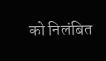को निलंबित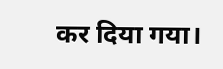कर दिया गया।